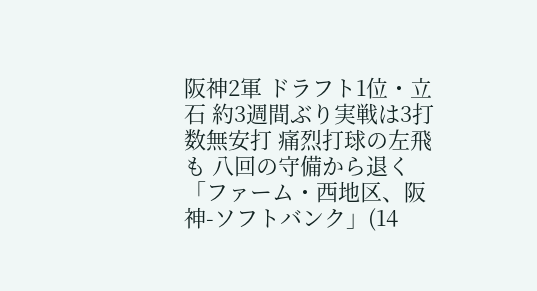阪神2軍 ドラフト1位・立石 約3週間ぶり実戦は3打数無安打 痛烈打球の左飛も 八回の守備から退く
「ファーム・西地区、阪神-ソフトバンク」(14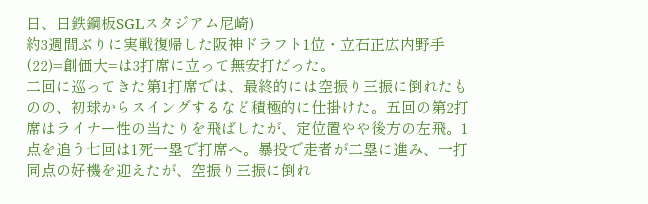日、日鉄鋼板SGLスタジアム尼崎)
約3週間ぶりに実戦復帰した阪神ドラフト1位・立石正広内野手(22)=創価大=は3打席に立って無安打だった。
二回に巡ってきた第1打席では、最終的には空振り三振に倒れたものの、初球からスイングするなど積極的に仕掛けた。五回の第2打席はライナー性の当たりを飛ばしたが、定位置やや後方の左飛。1点を追う七回は1死一塁で打席へ。暴投で走者が二塁に進み、一打同点の好機を迎えたが、空振り三振に倒れ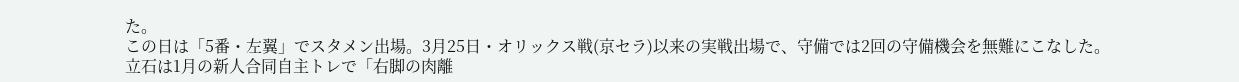た。
この日は「5番・左翼」でスタメン出場。3月25日・オリックス戦(京セラ)以来の実戦出場で、守備では2回の守備機会を無難にこなした。
立石は1月の新人合同自主トレで「右脚の肉離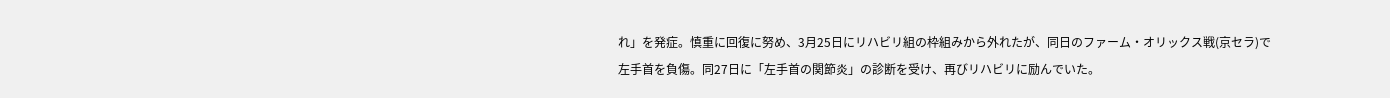れ」を発症。慎重に回復に努め、3月25日にリハビリ組の枠組みから外れたが、同日のファーム・オリックス戦(京セラ)で左手首を負傷。同27日に「左手首の関節炎」の診断を受け、再びリハビリに励んでいた。